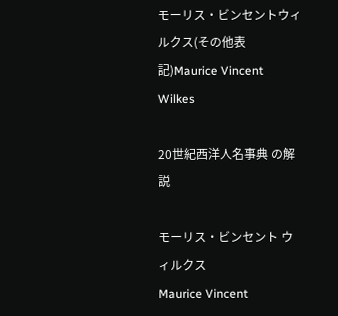モーリス・ビンセントウィルクス(その他表記)Maurice Vincent Wilkes

20世紀西洋人名事典 の解説

モーリス・ビンセント ウィルクス
Maurice Vincent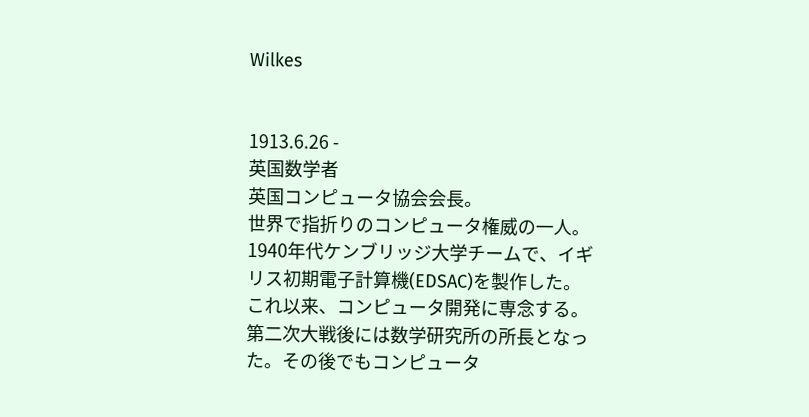Wilkes


1913.6.26 -
英国数学者
英国コンピュータ協会会長。
世界で指折りのコンピュータ権威の一人。1940年代ケンブリッジ大学チームで、イギリス初期電子計算機(EDSAC)を製作した。これ以来、コンピュータ開発に専念する。第二次大戦後には数学研究所の所長となった。その後でもコンピュータ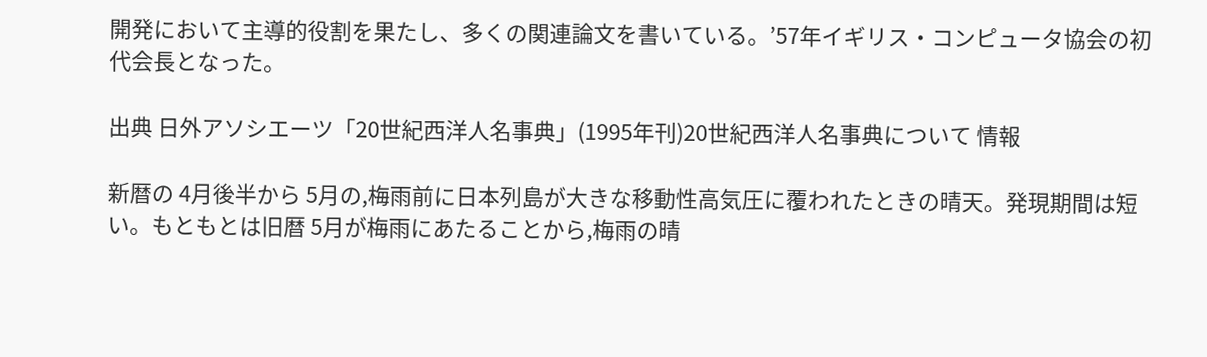開発において主導的役割を果たし、多くの関連論文を書いている。’57年イギリス・コンピュータ協会の初代会長となった。

出典 日外アソシエーツ「20世紀西洋人名事典」(1995年刊)20世紀西洋人名事典について 情報

新暦の 4月後半から 5月の,梅雨前に日本列島が大きな移動性高気圧に覆われたときの晴天。発現期間は短い。もともとは旧暦 5月が梅雨にあたることから,梅雨の晴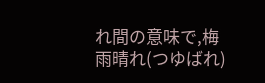れ間の意味で,梅雨晴れ(つゆばれ)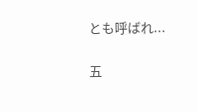とも呼ばれ...

五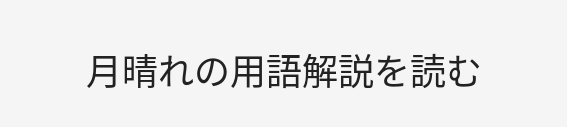月晴れの用語解説を読む